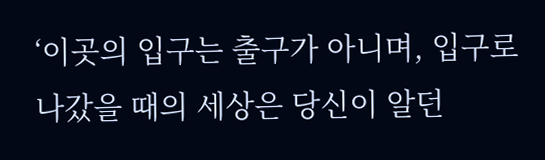‘이곳의 입구는 출구가 아니며, 입구로 나갔을 때의 세상은 당신이 알던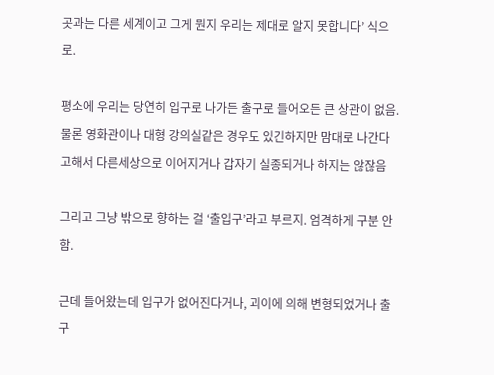곳과는 다른 세계이고 그게 뭔지 우리는 제대로 알지 못합니다’ 식으로.

평소에 우리는 당연히 입구로 나가든 출구로 들어오든 큰 상관이 없음. 물론 영화관이나 대형 강의실같은 경우도 있긴하지만 맘대로 나간다고해서 다른세상으로 이어지거나 갑자기 실종되거나 하지는 않잖음

그리고 그냥 밖으로 향하는 걸 ‘출입구’라고 부르지. 엄격하게 구분 안함.

근데 들어왔는데 입구가 없어진다거나, 괴이에 의해 변형되었거나 출구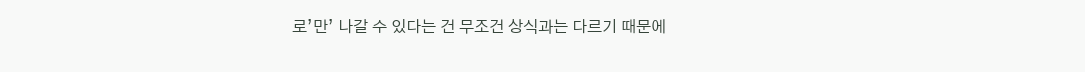로’만’ 나갈 수 있다는 건 무조건 상식과는 다르기 때문에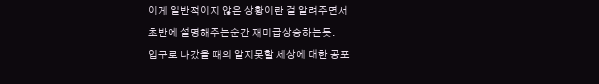이게 일반적이지 않은 상황이란 걸 알려주면서
초반에 설명해주는순간 재미급상승하는듯.
입구로 나갔을 때의 알지못할 세상에 대한 공포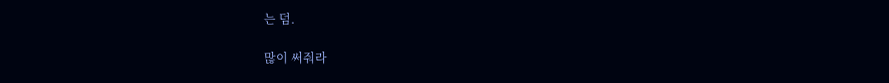는 덤.

많이 써줘라